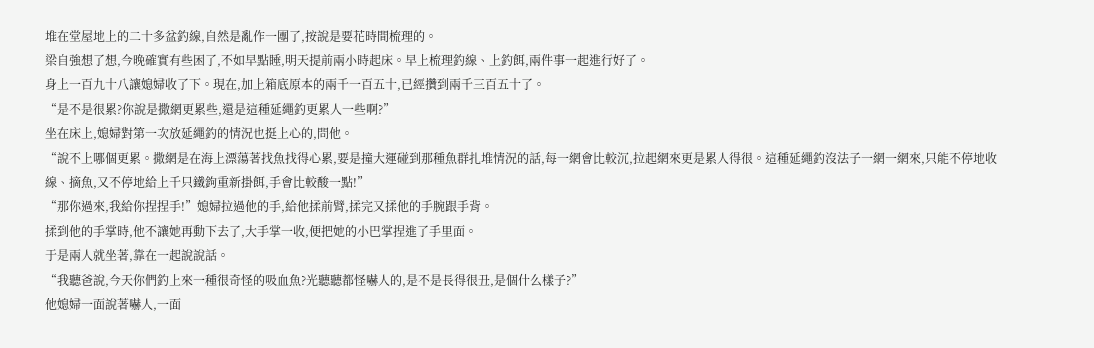堆在堂屋地上的二十多盆釣線,自然是亂作一團了,按說是要花時間梳理的。
梁自強想了想,今晚確實有些困了,不如早點睡,明天提前兩小時起床。早上梳理釣線、上釣餌,兩件事一起進行好了。
身上一百九十八讓媳婦收了下。現在,加上箱底原本的兩千一百五十,已經攢到兩千三百五十了。
“是不是很累?你說是撒網更累些,還是這種延繩釣更累人一些啊?”
坐在床上,媳婦對第一次放延繩釣的情況也挺上心的,問他。
“說不上哪個更累。撒網是在海上漂蕩著找魚找得心累,要是撞大運碰到那種魚群扎堆情況的話,每一網會比較沉,拉起網來更是累人得很。這種延繩釣沒法子一網一網來,只能不停地收線、摘魚,又不停地給上千只鐵鉤重新掛餌,手會比較酸一點!”
“那你過來,我給你捏捏手!”媳婦拉過他的手,給他揉前臂,揉完又揉他的手腕跟手背。
揉到他的手掌時,他不讓她再動下去了,大手掌一收,便把她的小巴掌捏進了手里面。
于是兩人就坐著,靠在一起說說話。
“我聽爸說,今天你們釣上來一種很奇怪的吸血魚?光聽聽都怪嚇人的,是不是長得很丑,是個什么樣子?”
他媳婦一面說著嚇人,一面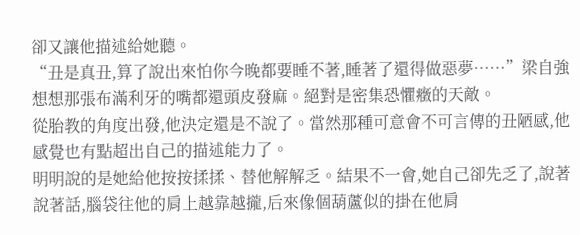卻又讓他描述給她聽。
“丑是真丑,算了說出來怕你今晚都要睡不著,睡著了還得做惡夢……”梁自強想想那張布滿利牙的嘴都還頭皮發麻。絕對是密集恐懼癥的天敵。
從胎教的角度出發,他決定還是不說了。當然那種可意會不可言傳的丑陋感,他感覺也有點超出自己的描述能力了。
明明說的是她給他按按揉揉、替他解解乏。結果不一會,她自己卻先乏了,說著說著話,腦袋往他的肩上越靠越攏,后來像個葫蘆似的掛在他肩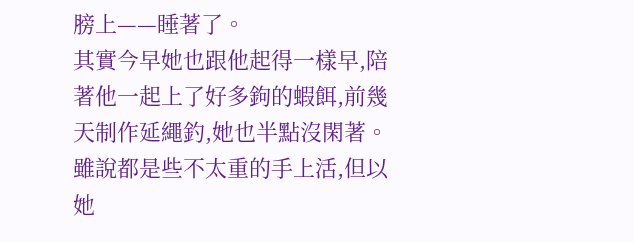膀上——睡著了。
其實今早她也跟他起得一樣早,陪著他一起上了好多鉤的蝦餌,前幾天制作延繩釣,她也半點沒閑著。
雖說都是些不太重的手上活,但以她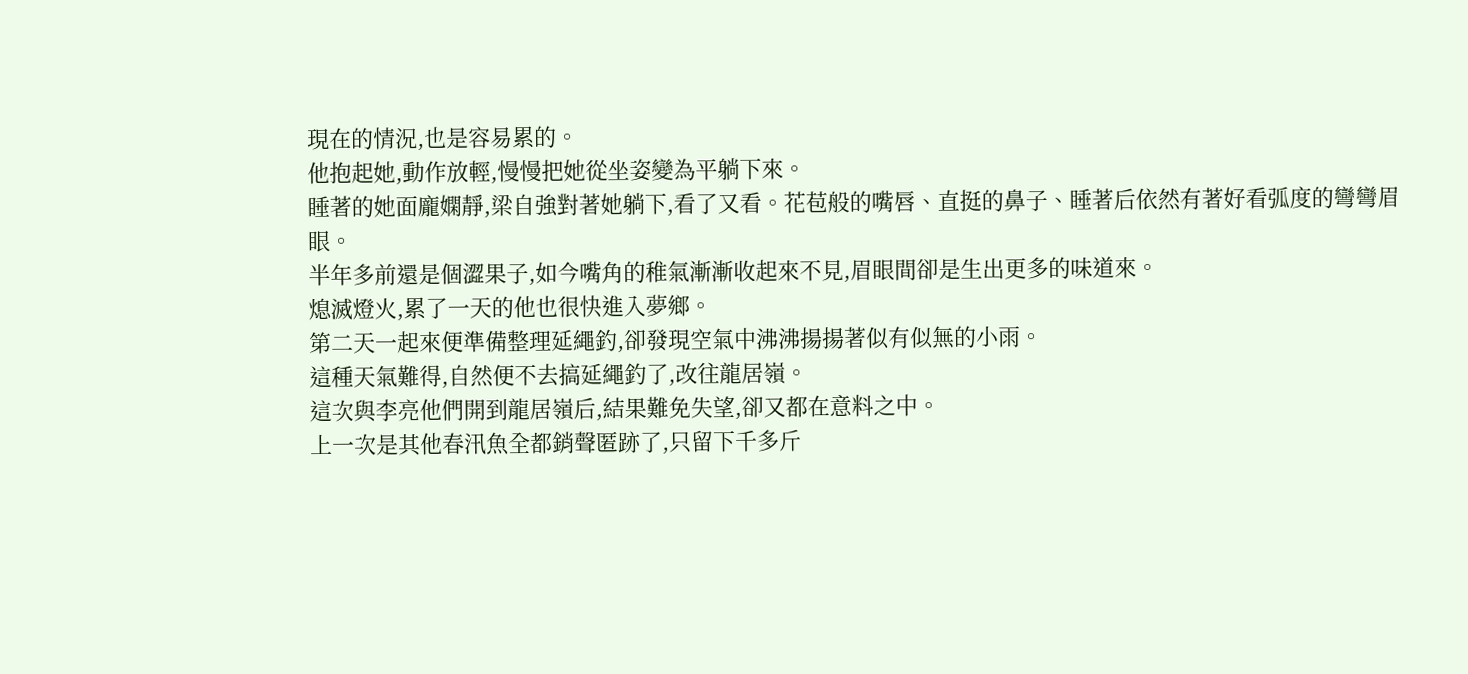現在的情況,也是容易累的。
他抱起她,動作放輕,慢慢把她從坐姿變為平躺下來。
睡著的她面龐嫻靜,梁自強對著她躺下,看了又看。花苞般的嘴唇、直挺的鼻子、睡著后依然有著好看弧度的彎彎眉眼。
半年多前還是個澀果子,如今嘴角的稚氣漸漸收起來不見,眉眼間卻是生出更多的味道來。
熄滅燈火,累了一天的他也很快進入夢鄉。
第二天一起來便準備整理延繩釣,卻發現空氣中沸沸揚揚著似有似無的小雨。
這種天氣難得,自然便不去搞延繩釣了,改往龍居嶺。
這次與李亮他們開到龍居嶺后,結果難免失望,卻又都在意料之中。
上一次是其他春汛魚全都銷聲匿跡了,只留下千多斤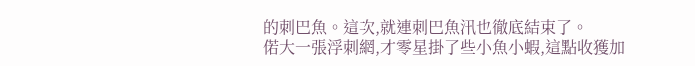的刺巴魚。這次,就連刺巴魚汛也徹底結束了。
偌大一張浮刺網,才零星掛了些小魚小蝦,這點收獲加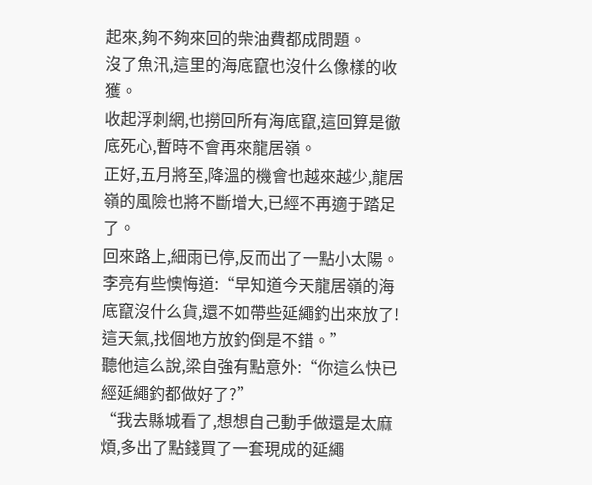起來,夠不夠來回的柴油費都成問題。
沒了魚汛,這里的海底竄也沒什么像樣的收獲。
收起浮刺網,也撈回所有海底竄,這回算是徹底死心,暫時不會再來龍居嶺。
正好,五月將至,降溫的機會也越來越少,龍居嶺的風險也將不斷增大,已經不再適于踏足了。
回來路上,細雨已停,反而出了一點小太陽。
李亮有些懊悔道:“早知道今天龍居嶺的海底竄沒什么貨,還不如帶些延繩釣出來放了!這天氣,找個地方放釣倒是不錯。”
聽他這么說,梁自強有點意外:“你這么快已經延繩釣都做好了?”
“我去縣城看了,想想自己動手做還是太麻煩,多出了點錢買了一套現成的延繩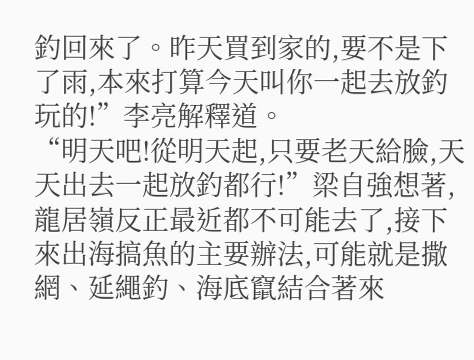釣回來了。昨天買到家的,要不是下了雨,本來打算今天叫你一起去放釣玩的!”李亮解釋道。
“明天吧!從明天起,只要老天給臉,天天出去一起放釣都行!”梁自強想著,龍居嶺反正最近都不可能去了,接下來出海搞魚的主要辦法,可能就是撒網、延繩釣、海底竄結合著來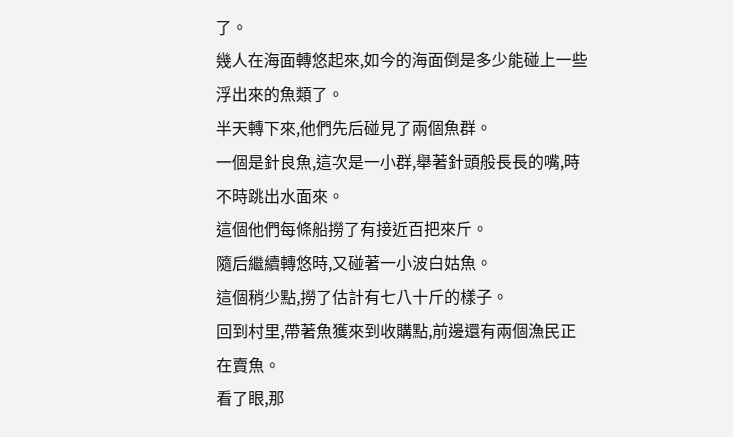了。
幾人在海面轉悠起來,如今的海面倒是多少能碰上一些浮出來的魚類了。
半天轉下來,他們先后碰見了兩個魚群。
一個是針良魚,這次是一小群,舉著針頭般長長的嘴,時不時跳出水面來。
這個他們每條船撈了有接近百把來斤。
隨后繼續轉悠時,又碰著一小波白姑魚。
這個稍少點,撈了估計有七八十斤的樣子。
回到村里,帶著魚獲來到收購點,前邊還有兩個漁民正在賣魚。
看了眼,那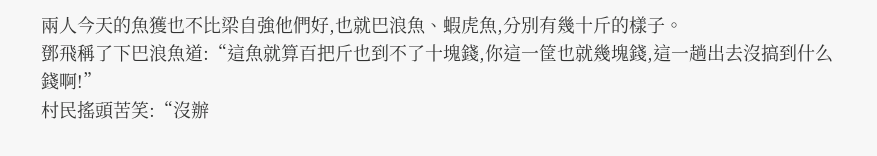兩人今天的魚獲也不比梁自強他們好,也就巴浪魚、蝦虎魚,分別有幾十斤的樣子。
鄧飛稱了下巴浪魚道:“這魚就算百把斤也到不了十塊錢,你這一筐也就幾塊錢,這一趟出去沒搞到什么錢啊!”
村民搖頭苦笑:“沒辦